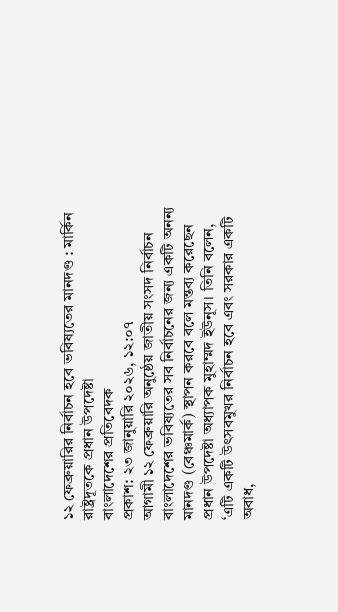১২ ফেব্রুয়ারির নির্বাচন হবে ভবিষ্যতের মানদণ্ড : মার্কিন রাষ্ট্রদূতকে প্রধান উপদেষ্টা
বাংলাদেশের প্রতিবেদক
প্রকাশ: ২৩ জানুয়ারি ২০২৬, ১২:০৭
আগামী ১২ ফেব্রুয়ারি অনুষ্ঠেয় জাতীয় সংসদ নির্বাচন বাংলাদেশের ভবিষ্যতের সব নির্বাচনের জন্য একটি অনন্য মানদণ্ড (বেঞ্চমার্ক) স্থাপন করবে বলে মন্তব্য করেছেন প্রধান উপদেষ্টা অধ্যাপক মুহাম্মদ ইউনূস। তিনি বলেন, ‘এটি একটি উৎসবমুখর নির্বাচন হবে এবং সরকার একটি অবাধ,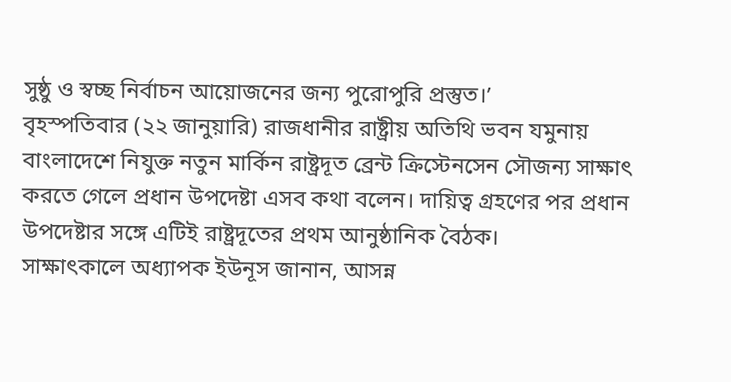সুষ্ঠু ও স্বচ্ছ নির্বাচন আয়োজনের জন্য পুরোপুরি প্রস্তুত।’
বৃহস্পতিবার (২২ জানুয়ারি) রাজধানীর রাষ্ট্রীয় অতিথি ভবন যমুনায় বাংলাদেশে নিযুক্ত নতুন মার্কিন রাষ্ট্রদূত ব্রেন্ট ক্রিস্টেনসেন সৌজন্য সাক্ষাৎ করতে গেলে প্রধান উপদেষ্টা এসব কথা বলেন। দায়িত্ব গ্রহণের পর প্রধান উপদেষ্টার সঙ্গে এটিই রাষ্ট্রদূতের প্রথম আনুষ্ঠানিক বৈঠক।
সাক্ষাৎকালে অধ্যাপক ইউনূস জানান, আসন্ন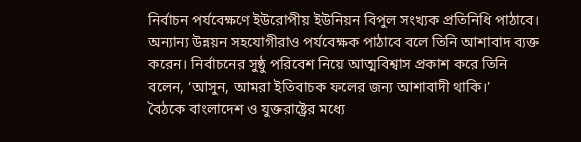নির্বাচন পর্যবেক্ষণে ইউরোপীয় ইউনিয়ন বিপুল সংখ্যক প্রতিনিধি পাঠাবে। অন্যান্য উন্নয়ন সহযোগীরাও পর্যবেক্ষক পাঠাবে বলে তিনি আশাবাদ ব্যক্ত করেন। নির্বাচনের সুষ্ঠু পরিবেশ নিয়ে আত্মবিশ্বাস প্রকাশ করে তিনি বলেন, ‘আসুন, আমরা ইতিবাচক ফলের জন্য আশাবাদী থাকি।’
বৈঠকে বাংলাদেশ ও যুক্তরাষ্ট্রের মধ্যে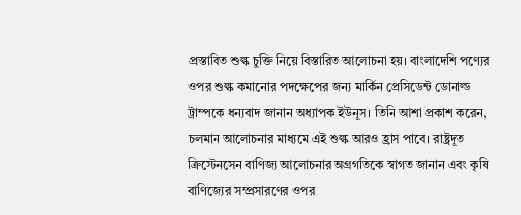প্রস্তাবিত শুল্ক চুক্তি নিয়ে বিস্তারিত আলোচনা হয়। বাংলাদেশি পণ্যের ওপর শুল্ক কমানোর পদক্ষেপের জন্য মার্কিন প্রেসিডেন্ট ডোনাল্ড ট্রাম্পকে ধন্যবাদ জানান অধ্যাপক ইউনূস। তিনি আশা প্রকাশ করেন, চলমান আলোচনার মাধ্যমে এই শুল্ক আরও হ্রাস পাবে। রাষ্ট্রদূত ক্রিস্টেনসেন বাণিজ্য আলোচনার অগ্রগতিকে স্বাগত জানান এবং কৃষি বাণিজ্যের সম্প্রসারণের ওপর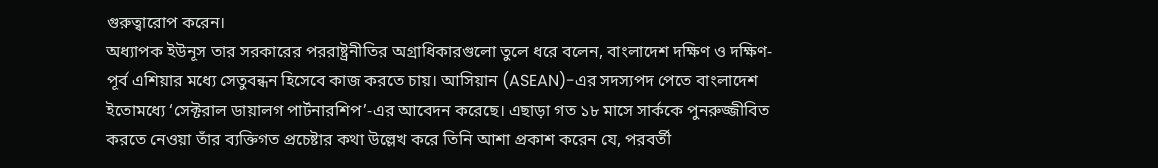গুরুত্বারোপ করেন।
অধ্যাপক ইউনূস তার সরকারের পররাষ্ট্রনীতির অগ্রাধিকারগুলো তুলে ধরে বলেন, বাংলাদেশ দক্ষিণ ও দক্ষিণ-পূর্ব এশিয়ার মধ্যে সেতুবন্ধন হিসেবে কাজ করতে চায়। আসিয়ান (ASEAN)-এর সদস্যপদ পেতে বাংলাদেশ ইতোমধ্যে ‘সেক্টরাল ডায়ালগ পার্টনারশিপ’-এর আবেদন করেছে। এছাড়া গত ১৮ মাসে সার্ককে পুনরুজ্জীবিত করতে নেওয়া তাঁর ব্যক্তিগত প্রচেষ্টার কথা উল্লেখ করে তিনি আশা প্রকাশ করেন যে, পরবর্তী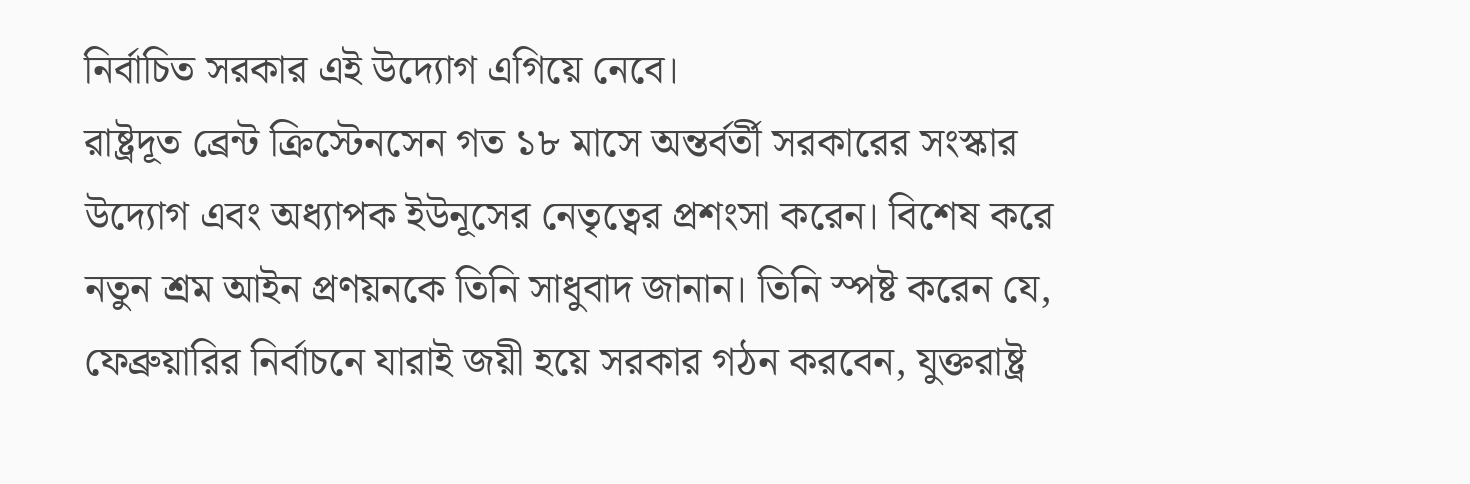নির্বাচিত সরকার এই উদ্যোগ এগিয়ে নেবে।
রাষ্ট্রদূত ব্রেন্ট ক্রিস্টেনসেন গত ১৮ মাসে অন্তর্বর্তী সরকারের সংস্কার উদ্যোগ এবং অধ্যাপক ইউনূসের নেতৃত্বের প্রশংসা করেন। বিশেষ করে নতুন শ্রম আইন প্রণয়নকে তিনি সাধুবাদ জানান। তিনি স্পষ্ট করেন যে, ফেব্রুয়ারির নির্বাচনে যারাই জয়ী হয়ে সরকার গঠন করবেন, যুক্তরাষ্ট্র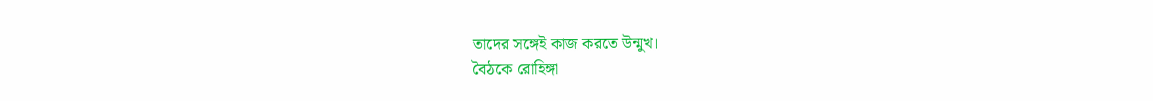তাদের সঙ্গেই কাজ করতে উন্মুখ।
বৈঠকে রোহিঙ্গা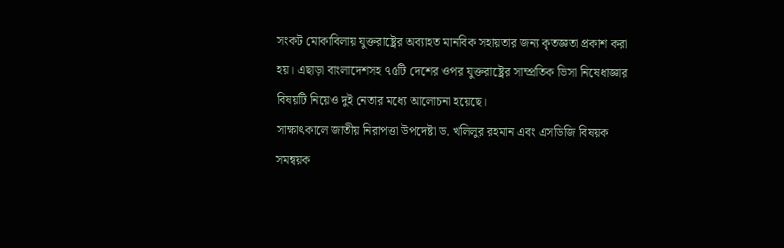সংকট মোকাবিলায় যুক্তরাষ্ট্রের অব্যাহত মানবিক সহায়তার জন্য কৃতজ্ঞতা প্রকাশ করা হয়। এছাড়া বাংলাদেশসহ ৭৫টি দেশের ওপর যুক্তরাষ্ট্রের সাম্প্রতিক ভিসা নিষেধাজ্ঞার বিষয়টি নিয়েও দুই নেতার মধ্যে আলোচনা হয়েছে।
সাক্ষাৎকালে জাতীয় নিরাপত্তা উপদেষ্টা ড. খলিলুর রহমান এবং এসডিজি বিষয়ক সমন্বয়ক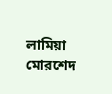লামিয়া মোরশেদ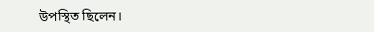উপস্থিত ছিলেন।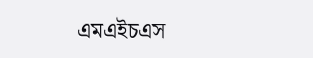এমএইচএস